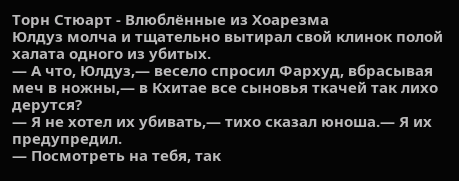Торн Стюарт - Влюблённые из Хоарезма
Юлдуз молча и тщательно вытирал свой клинок полой халата одного из убитых.
— А что, Юлдуз,— весело спросил Фархуд, вбрасывая меч в ножны,— в Кхитае все сыновья ткачей так лихо дерутся?
— Я не хотел их убивать,— тихо сказал юноша.— Я их предупредил.
— Посмотреть на тебя, так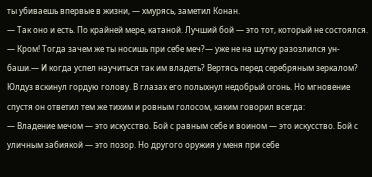ты убиваешь впервые в жизни, — хмурясь, заметил Конан.
— Так оно и есть. По крайней мере, катаной. Лучший бой — это тот, который не состоялся.
— Кром! Тогда зачем же ты носишь при себе меч?— уже не на шутку разозлился ун-баши.— И когда успел научиться так им владеть? Вертясь перед серебряным зеркалом?
Юлдуз вскинул гордую голову. В глазах его полыхнул недобрый огонь. Но мгновение спустя он ответил тем же тихим и ровным голосом, каким говорил всегда:
— Владение мечом — это искусство. Бой с равным себе и воином — это искусство. Бой с уличным забиякой — это позор. Но другого оружия у меня при себе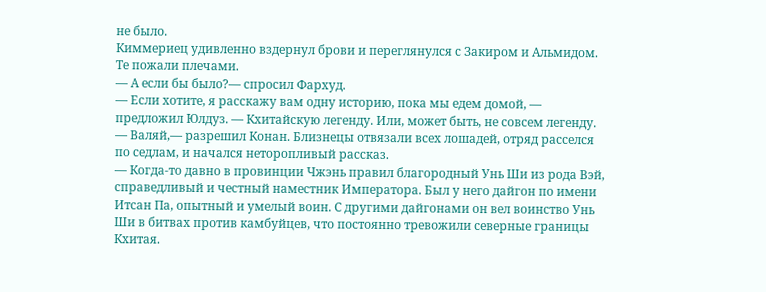не было.
Киммериец удивленно вздернул брови и переглянулся с Закиром и Альмидом. Те пожали плечами.
— А если бы было?— спросил Фархуд.
— Если хотите, я расскажу вам одну историю, пока мы едем домой, — предложил Юлдуз. — Кхитайскую легенду. Или, может быть, не совсем легенду.
— Валяй,— разрешил Конан. Близнецы отвязали всех лошадей, отряд расселся по седлам, и начался неторопливый рассказ.
— Когда-то давно в провинции Чжэнь правил благородный Унь Ши из рода Вэй, справедливый и честный наместник Императора. Был у него дайгон по имени Итсан Па, опытный и умелый воин. С другими дайгонами он вел воинство Унь Ши в битвах против камбуйцев, что постоянно тревожили северные границы Кхитая.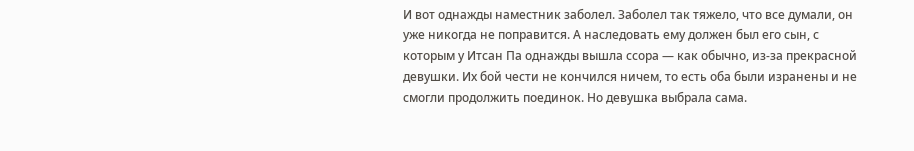И вот однажды наместник заболел. Заболел так тяжело, что все думали, он уже никогда не поправится. А наследовать ему должен был его сын, с которым у Итсан Па однажды вышла ссора — как обычно, из-за прекрасной девушки. Их бой чести не кончился ничем, то есть оба были изранены и не смогли продолжить поединок. Но девушка выбрала сама.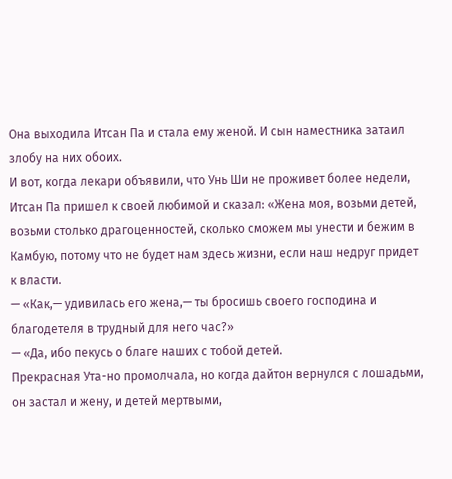Она выходила Итсан Па и стала ему женой. И сын наместника затаил злобу на них обоих.
И вот, когда лекари объявили, что Унь Ши не проживет более недели, Итсан Па пришел к своей любимой и сказал: «Жена моя, возьми детей, возьми столько драгоценностей, сколько сможем мы унести и бежим в Камбую, потому что не будет нам здесь жизни, если наш недруг придет к власти.
— «Как,— удивилась его жена,— ты бросишь своего господина и благодетеля в трудный для него час?»
— «Да, ибо пекусь о благе наших с тобой детей.
Прекрасная Ута-но промолчала, но когда дайтон вернулся с лошадьми, он застал и жену, и детей мертвыми,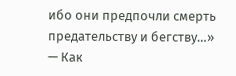ибо они предпочли смерть предательству и бегству…»
— Как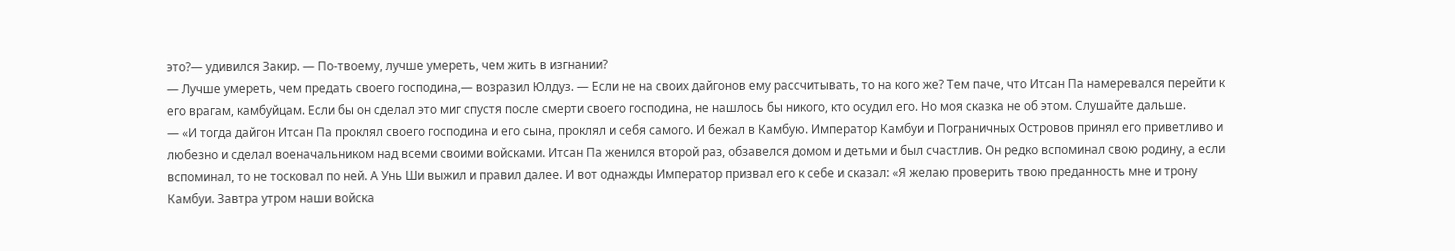это?— удивился Закир. — По-твоему, лучше умереть, чем жить в изгнании?
— Лучше умереть, чем предать своего господина,— возразил Юлдуз. — Если не на своих дайгонов ему рассчитывать, то на кого же? Тем паче, что Итсан Па намеревался перейти к его врагам, камбуйцам. Если бы он сделал это миг спустя после смерти своего господина, не нашлось бы никого, кто осудил его. Но моя сказка не об этом. Слушайте дальше.
— «И тогда дайгон Итсан Па проклял своего господина и его сына, проклял и себя самого. И бежал в Камбую. Император Камбуи и Пограничных Островов принял его приветливо и любезно и сделал военачальником над всеми своими войсками. Итсан Па женился второй раз, обзавелся домом и детьми и был счастлив. Он редко вспоминал свою родину, а если вспоминал, то не тосковал по ней. А Унь Ши выжил и правил далее. И вот однажды Император призвал его к себе и сказал: «Я желаю проверить твою преданность мне и трону Камбуи. Завтра утром наши войска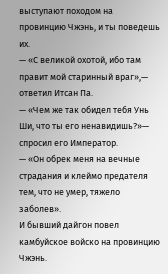выступают походом на провинцию Чжэнь, и ты поведешь их.
— «С великой охотой, ибо там правит мой старинный враг»,— ответил Итсан Па.
— «Чем же так обидел тебя Унь Ши, что ты его ненавидишь?»— спросил его Император.
— «Он обрек меня на вечные страдания и клеймо предателя тем, что не умер, тяжело заболев».
И бывший дайгон повел камбуйское войско на провинцию Чжэнь.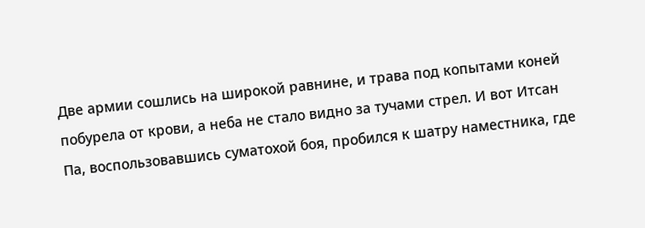Две армии сошлись на широкой равнине, и трава под копытами коней побурела от крови, а неба не стало видно за тучами стрел. И вот Итсан Па, воспользовавшись суматохой боя, пробился к шатру наместника, где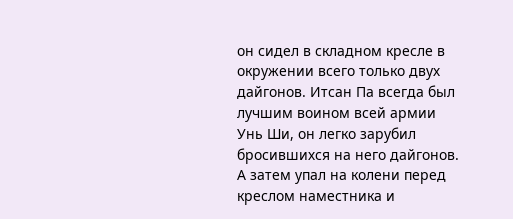он сидел в складном кресле в окружении всего только двух дайгонов. Итсан Па всегда был лучшим воином всей армии Унь Ши, он легко зарубил бросившихся на него дайгонов. А затем упал на колени перед креслом наместника и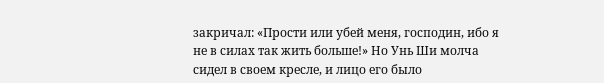закричал: «Прости или убей меня, господин, ибо я не в силах так жить больше!» Но Унь Ши молча сидел в своем кресле, и лицо его было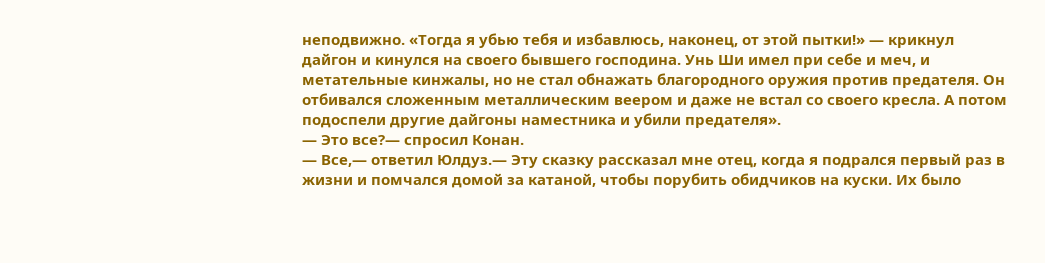неподвижно. «Тогда я убью тебя и избавлюсь, наконец, от этой пытки!» — крикнул дайгон и кинулся на своего бывшего господина. Унь Ши имел при себе и меч, и метательные кинжалы, но не стал обнажать благородного оружия против предателя. Он отбивался сложенным металлическим веером и даже не встал со своего кресла. А потом подоспели другие дайгоны наместника и убили предателя».
— Это все?— спросил Конан.
— Все,— ответил Юлдуз.— Эту сказку рассказал мне отец, когда я подрался первый раз в жизни и помчался домой за катаной, чтобы порубить обидчиков на куски. Их было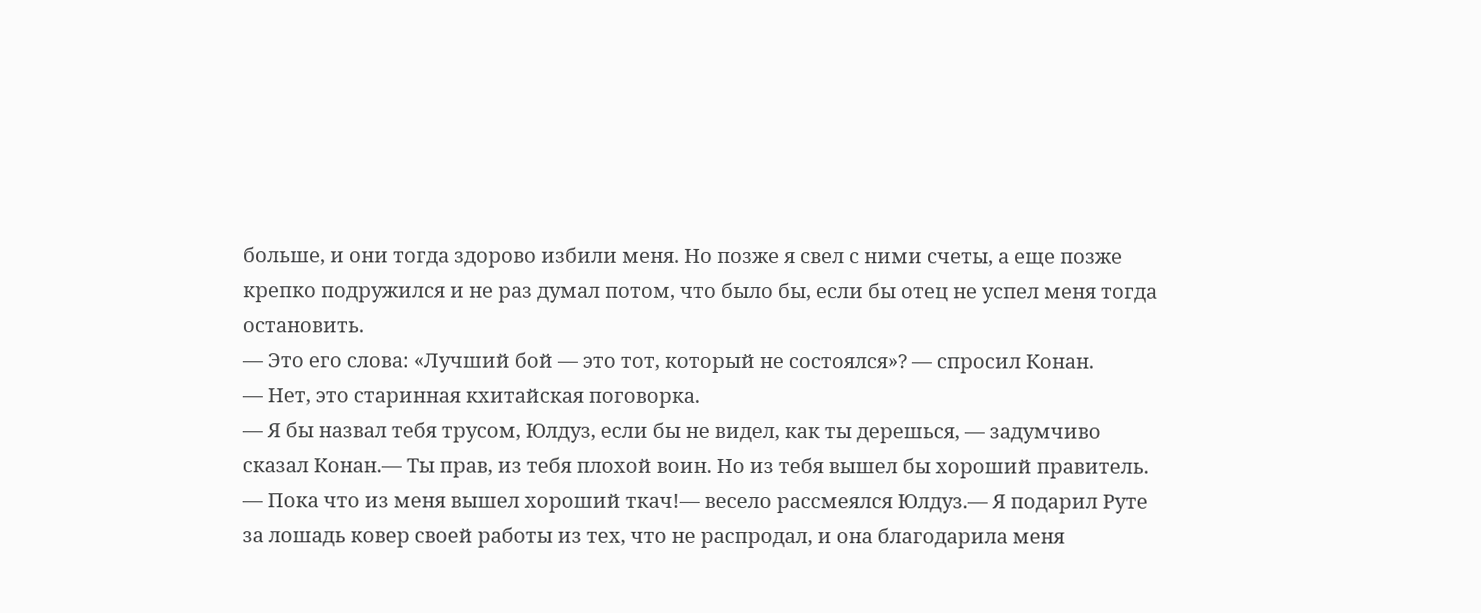больше, и они тогда здорово избили меня. Но позже я свел с ними счеты, а еще позже крепко подружился и не раз думал потом, что было бы, если бы отец не успел меня тогда остановить.
— Это его слова: «Лучший бой — это тот, который не состоялся»? — спросил Конан.
— Нет, это старинная кхитайская поговорка.
— Я бы назвал тебя трусом, Юлдуз, если бы не видел, как ты дерешься, — задумчиво сказал Конан.— Ты прав, из тебя плохой воин. Но из тебя вышел бы хороший правитель.
— Пока что из меня вышел хороший ткач!— весело рассмеялся Юлдуз.— Я подарил Руте за лошадь ковер своей работы из тех, что не распродал, и она благодарила меня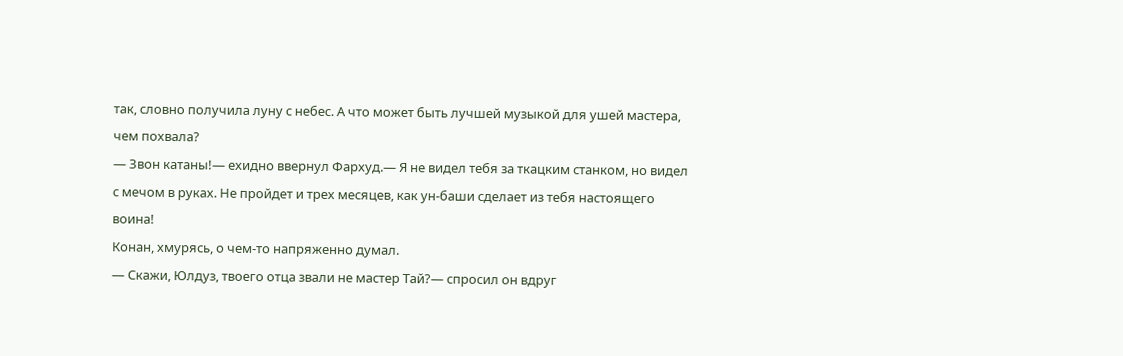так, словно получила луну с небес. А что может быть лучшей музыкой для ушей мастера, чем похвала?
— Звон катаны!— ехидно ввернул Фархуд.— Я не видел тебя за ткацким станком, но видел с мечом в руках. Не пройдет и трех месяцев, как ун-баши сделает из тебя настоящего воина!
Конан, хмурясь, о чем-то напряженно думал.
— Скажи, Юлдуз, твоего отца звали не мастер Тай?— спросил он вдруг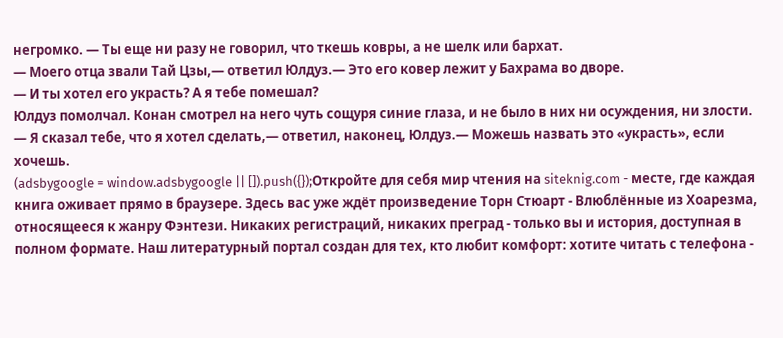негромко. — Ты еще ни разу не говорил, что ткешь ковры, а не шелк или бархат.
— Моего отца звали Тай Цзы,— ответил Юлдуз.— Это его ковер лежит у Бахрама во дворе.
— И ты хотел его украсть? А я тебе помешал?
Юлдуз помолчал. Конан смотрел на него чуть сощуря синие глаза, и не было в них ни осуждения, ни злости.
— Я сказал тебе, что я хотел сделать,— ответил, наконец, Юлдуз.— Можешь назвать это «украсть», если хочешь.
(adsbygoogle = window.adsbygoogle || []).push({});Откройте для себя мир чтения на siteknig.com - месте, где каждая книга оживает прямо в браузере. Здесь вас уже ждёт произведение Торн Стюарт - Влюблённые из Хоарезма, относящееся к жанру Фэнтези. Никаких регистраций, никаких преград - только вы и история, доступная в полном формате. Наш литературный портал создан для тех, кто любит комфорт: хотите читать с телефона -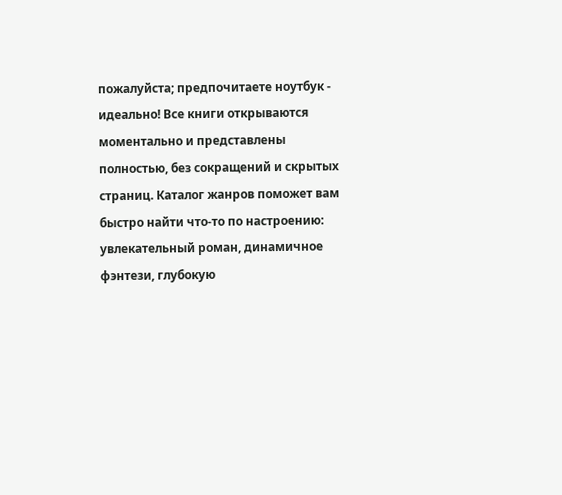пожалуйста; предпочитаете ноутбук - идеально! Все книги открываются моментально и представлены полностью, без сокращений и скрытых страниц. Каталог жанров поможет вам быстро найти что-то по настроению: увлекательный роман, динамичное фэнтези, глубокую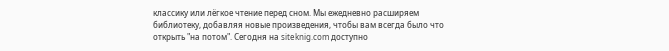классику или лёгкое чтение перед сном. Мы ежедневно расширяем библиотеку, добавляя новые произведения, чтобы вам всегда было что открыть "на потом". Сегодня на siteknig.com доступно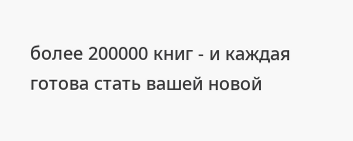более 200000 книг - и каждая готова стать вашей новой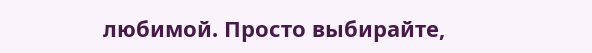любимой. Просто выбирайте,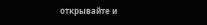открывайте и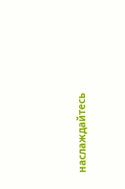наслаждайтесь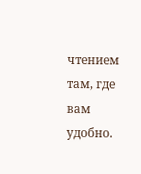чтением там, где вам удобно.